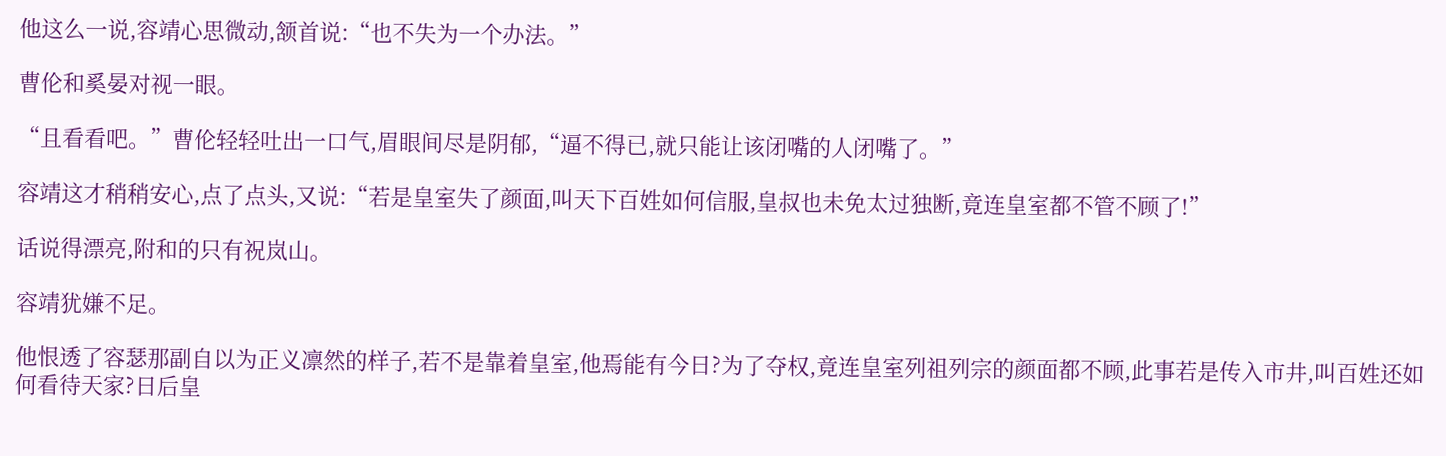他这么一说,容靖心思微动,颔首说:“也不失为一个办法。”

曹伦和奚晏对视一眼。

“且看看吧。”曹伦轻轻吐出一口气,眉眼间尽是阴郁,“逼不得已,就只能让该闭嘴的人闭嘴了。”

容靖这才稍稍安心,点了点头,又说:“若是皇室失了颜面,叫天下百姓如何信服,皇叔也未免太过独断,竟连皇室都不管不顾了!”

话说得漂亮,附和的只有祝岚山。

容靖犹嫌不足。

他恨透了容瑟那副自以为正义凛然的样子,若不是靠着皇室,他焉能有今日?为了夺权,竟连皇室列祖列宗的颜面都不顾,此事若是传入市井,叫百姓还如何看待天家?日后皇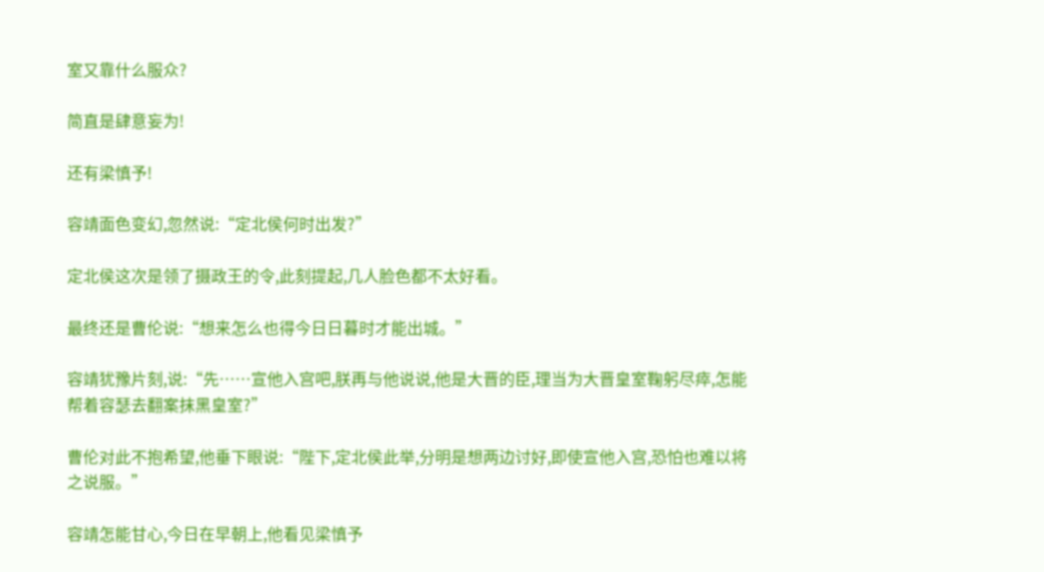室又靠什么服众?

简直是肆意妄为!

还有梁慎予!

容靖面色变幻,忽然说:“定北侯何时出发?”

定北侯这次是领了摄政王的令,此刻提起,几人脸色都不太好看。

最终还是曹伦说:“想来怎么也得今日日暮时才能出城。”

容靖犹豫片刻,说:“先……宣他入宫吧,朕再与他说说,他是大晋的臣,理当为大晋皇室鞠躬尽瘁,怎能帮着容瑟去翻案抹黑皇室?”

曹伦对此不抱希望,他垂下眼说:“陛下,定北侯此举,分明是想两边讨好,即使宣他入宫,恐怕也难以将之说服。”

容靖怎能甘心,今日在早朝上,他看见梁慎予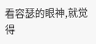看容瑟的眼神,就觉得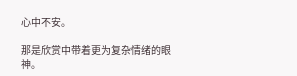心中不安。

那是欣赏中带着更为复杂情绪的眼神。